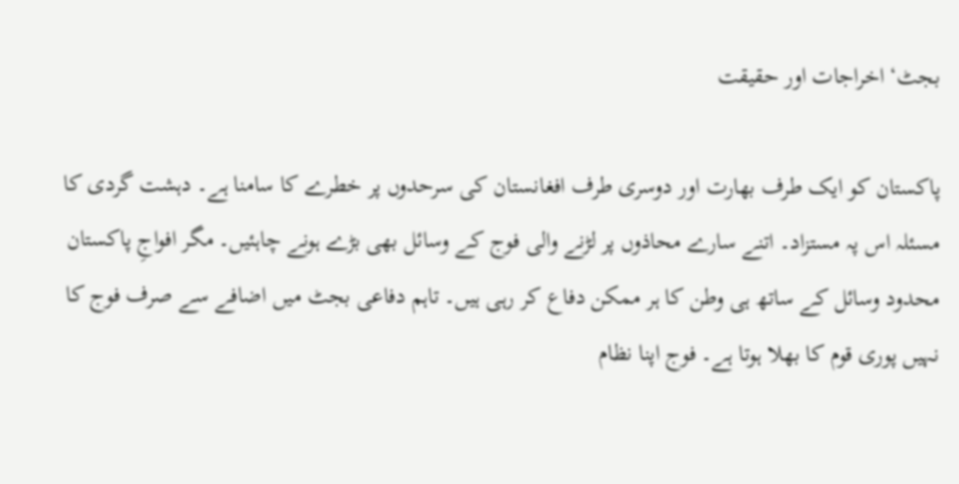بجٹ‘ اخراجات اور حقیقت

پاکستان کو ایک طرف بھارت اور دوسری طرف افغانستان کی سرحدوں پر خطرے کا سامنا ہے۔ دہشت گردی کا مسئلہ اس پہ مستزاد۔ اتنے سارے محاذوں پر لڑنے والی فوج کے وسائل بھی بڑے ہونے چاہئیں۔ مگر افواجِ پاکستان محدود وسائل کے ساتھ ہی وطن کا ہر ممکن دفاع کر رہی ہیں۔ تاہم دفاعی بجٹ میں اضافے سے صرف فوج کا نہیں پوری قوم کا بھلا ہوتا ہے۔ فوج اپنا نظام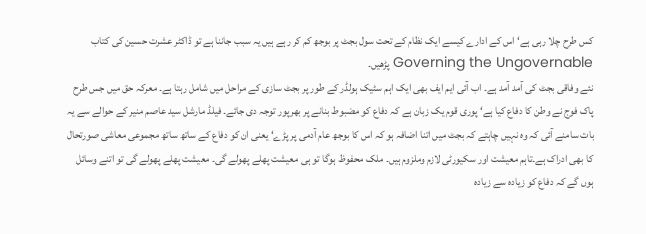کس طرح چلا رہی ہے‘ اس کے ادارے کیسے ایک نظام کے تحت سول بجٹ پر بوجھ کم کر رہے ہیں یہ سبب جاننا ہے تو ڈاکٹر عشرت حسین کی کتاب Governing the Ungovernable پڑھیں۔
نئے وفاقی بجٹ کی آمد آمد ہے۔ اب آئی ایم ایف بھی ایک اہم سٹیک ہولڈر کے طور پر بجٹ سازی کے مراحل میں شامل رہتا ہے۔ معرکہ حق میں جس طرح پاک فوج نے وطن کا دفاع کیا ہے‘ پوری قوم یک زبان ہے کہ دفاع کو مضبوط بنانے پر بھرپور توجہ دی جائے۔ فیلڈ مارشل سید عاصم منیر کے حوالے سے یہ بات سامنے آئی کہ وہ نہیں چاہتے کہ بجٹ میں اتنا اضافہ ہو کہ اس کا بوجھ عام آدمی پر پڑے‘ یعنی ان کو دفاع کے ساتھ ساتھ مجموعی معاشی صورتحال کا بھی ادراک ہے۔تاہم معیشت اور سکیورٹی لازم وملزوم ہیں۔ ملک محفوظ ہوگا تو ہی معیشت پھلے پھولے گی۔ معیشت پھلے پھولے گی تو اتنے وسائل ہوں گے کہ دفاع کو زیادہ سے زیادہ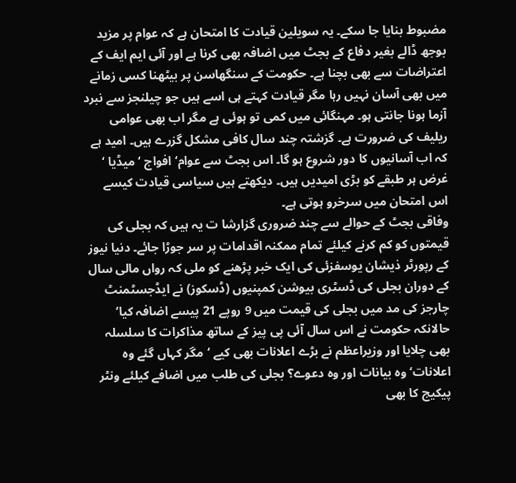مضبوط بنایا جا سکے۔ یہ سویلین قیادت کا امتحان ہے کہ عوام پر مزید بوجھ ڈالے بغیر دفاع کے بجٹ میں اضافہ بھی کرنا ہے اور آئی ایم ایف کے اعتراضات سے بھی بچنا ہے۔ حکومت کے سنگھاسن پر بیٹھنا کسی زمانے میں بھی آسان نہیں رہا مگر قیادت کہتے ہی اسے ہیں جو چیلنجز سے نبرد آزما ہونا جانتی ہو۔ مہنگائی میں کمی تو ہوئی ہے مگر اب بھی عوامی ریلیف کی ضرورت ہے۔ گزشتہ چند سال کافی مشکل گزرے ہیں۔ امید ہے کہ اب آسانیوں کا دور شروع ہو گا۔ اس بجٹ سے عوام‘ افواج ‘ میڈیا ‘ غرض ہر طبقے کو بڑی امیدیں ہیں۔ دیکھتے ہیں سیاسی قیادت کیسے اس امتحان میں سرخرو ہوتی ہے۔
وفاقی بجٹ کے حوالے سے چند ضروری گزارشا ت یہ ہیں کہ بجلی کی قیمتوں کو کم کرنے کیلئے تمام ممکنہ اقدامات پر سر جوڑا جائے۔ دنیا نیوز کے رپورٹر ذیشان یوسفزئی کی ایک خبر پڑھنے کو ملی کہ رواں مالی سال کے دوران بجلی کی ڈسٹری بیوشن کمپنیوں (ڈسکوز) نے ایڈجسٹمنٹ چارجز کی مد میں بجلی کی قیمت میں 9 روپے 21 پیسے اضافہ کیا‘ حالانکہ حکومت نے اس سال آئی پی پیز کے ساتھ مذاکرات کا سلسلہ بھی چلایا اور وزیراعظم نے بڑے اعلانات بھی کیے ‘مگر کہاں گئے وہ اعلانات‘ وہ بیانات اور وہ دعوے؟ بجلی کی طلب میں اضافے کیلئے ونٹر پیکیج کا بھی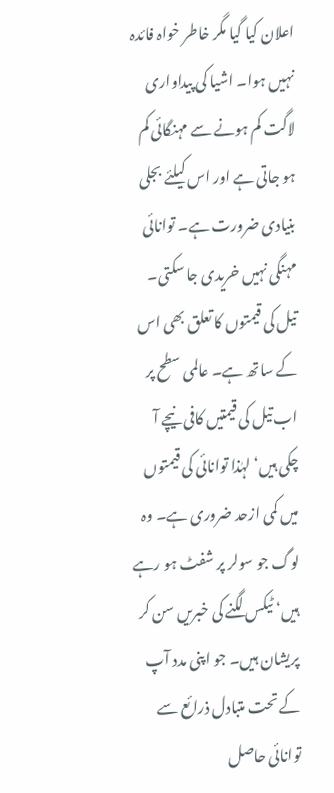اعلان کیا گیا مگر خاطر خواہ فائدہ نہیں ہوا۔ اشیا کی پیداواری لاگت کم ہونے سے مہنگائی کم ہو جاتی ہے اور اس کیلئے بجلی بنیادی ضرورت ہے۔ توانائی مہنگی نہیں خریدی جا سکتی۔ تیل کی قیمتوں کا تعلق بھی اس کے ساتھ ہے۔ عالمی سطح پر اب تیل کی قیمتیں کافی نیچے آ چکی ہیں‘ لہٰذا توانائی کی قیمتوں میں کمی ازحد ضروری ہے۔ وہ لوگ جو سولر پر شفٹ ہو رہے ہیں‘ ٹیکس لگنے کی خبریں سن کر پریشان ہیں۔ جو اپنی مدد آپ کے تحت متبادل ذرائع سے توانائی حاصل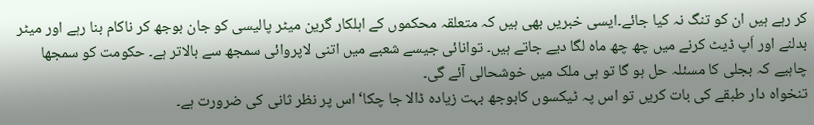کر رہے ہیں ان کو تنگ نہ کیا جائے۔ایسی خبریں بھی ہیں کہ متعلقہ محکموں کے اہلکار گرین میٹر پالیسی کو جان بوجھ کر ناکام بنا رہے اور میٹر بدلنے اور اَپ ڈیٹ کرنے میں چھ چھ ماہ لگا دیے جاتے ہیں۔ توانائی جیسے شعبے میں اتنی لاپروائی سمجھ سے بالاتر ہے۔ حکومت کو سمجھا چاہیے کہ بجلی کا مسئلہ حل ہو گا تو ہی ملک میں خوشحالی آئے گی۔
تنخواہ دار طبقے کی بات کریں تو اس پہ ٹیکسوں کابوجھ بہت زیادہ ڈالا جا چکا‘ اس پر نظر ثانی کی ضرورت ہے۔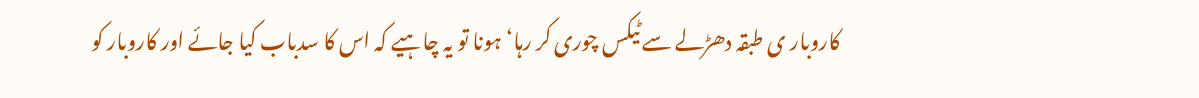کاروبار ی طبقہ دھڑلے سے ٹیکس چوری کر رہا‘ہونا تو یہ چاہیے کہ اس کا سدباب کیا جائے اور کاروبار کو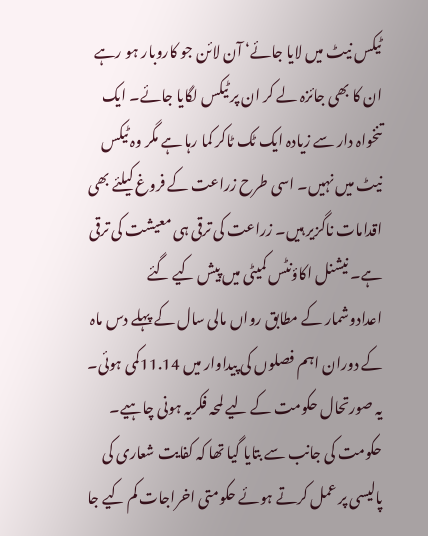ٹیکس نیٹ میں لایا جائے‘ آن لائن جو کاروبار ہو رہے ان کا بھی جائزہ لے کر ان پر ٹیکس لگایا جائے۔ ایک تنخواہ دار سے زیادہ ایک ٹک ٹاکر کما رہا ہے مگر وہ ٹیکس نیٹ میں نہیں۔ اسی طرح زراعت کے فروغ کیلئے بھی اقدامات ناگزیر ہیں۔ زراعت کی ترقی ہی معیشت کی ترقی ہے۔ نیشنل اکاؤنٹس کمیٹی میں پیش کیے گئے اعدادوشمار کے مطابق رواں مالی سال کے پہلے دس ماہ کے دوران اہم فصلوں کی پیداوار میں 11.14کمی ہوئی۔ یہ صورتحال حکومت کے لیے لمحہ فکریہ ہونی چاہیے۔
حکومت کی جانب سے بتایا گیا تھا کہ کفایت شعاری کی پالیسی پر عمل کرتے ہوئے حکومتی اخراجات کم کیے جا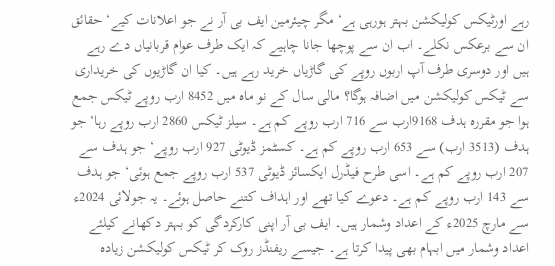رہے اورٹیکس کولیکشن بہتر ہورہی ہے‘ مگر چیئرمین ایف بی آر نے جو اعلانات کیے‘ حقائق ان سے برعکس نکلے۔ اب ان سے پوچھا جانا چاہیے کہ ایک طرف عوام قربانیاں دے رہے ہیں اور دوسری طرف آپ اربوں روپے کی گاڑیاں خرید رہے ہیں۔ کیا ان گاڑیوں کی خریداری سے ٹیکس کولیکشن میں اضافہ ہوگا؟ مالی سال کے نو ماہ میں 8452 ارب روپے ٹیکس جمع ہوا جو مقررہ ہدف 9168ارب سے 716 ارب روپے کم ہے۔ سیلز ٹیکس 2860 ارب روپے رہا‘ جو ہدف (3513 ارب) سے 653 ارب روپے کم ہے۔ کسٹمز ڈیوٹی 927 ارب روپے‘ جو ہدف سے 207 ارب روپے کم ہے۔ اسی طرح فیڈرل ایکسائز ڈیوٹی 537 ارب روپے جمع ہوئی‘ جو ہدف سے 143 ارب روپے کم ہے۔ دعوے کیا تھے اور اہداف کتنے حاصل ہوئے۔ یہ جولائی 2024ء سے مارچ 2025ء کے اعداد وشمار ہیں۔ ایف بی آر اپنی کارکردگی کو بہتر دکھانے کیلئے اعداد وشمار میں ابہام بھی پیدا کرتا ہے۔ جیسے ریفنڈز روک کر ٹیکس کولیکشن زیادہ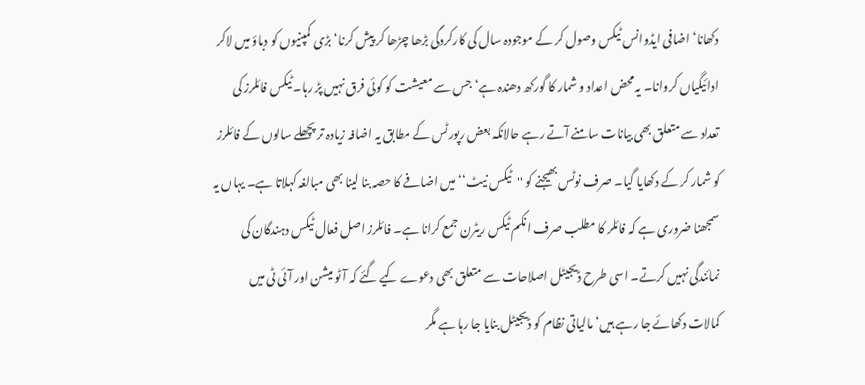دکھانا‘ اضافی ایڈوانس ٹیکس وصول کر کے موجودہ سال کی کارکردگی بڑھا چڑھا کر پیش کرنا‘ بڑی کمپنیوں کو دباؤ میں لاکر ادائیگیاں کروانا۔ یہ محض اعداد و شمار کا گورکھ دھندہ ہے‘ جس سے معیشت کو کوئی فرق نہیں پڑ رہا۔ ٹیکس فائلرز کی تعداد سے متعلق بھی بیانات سامنے آتے رہے حالانکہ بعض رپورٹس کے مطابق یہ اضافہ زیادہ تر پچھلے سالوں کے فائلرز کو شمار کر کے دکھایا گیا۔ صرف نوٹس بھیجنے کو ''ٹیکس نیٹ‘‘ میں اضافے کا حصہ بنا لینا بھی مبالغہ کہلاتا ہے۔ یہاں یہ سمجھنا ضروری ہے کہ فائلر کا مطلب صرف انکم ٹیکس ریٹرن جمع کرانا ہے۔ فائلرز اصل فعال ٹیکس دہندگان کی نمائندگی نہیں کرتے۔ اسی طرح ڈیجیٹل اصلاحات سے متعلق بھی دعوے کیے گئے کہ آٹو میشن اور آئی ٹی میں کمالات دکھائے جا رہے ہیں‘ مالیاتی نظام کو ڈیجیٹل بنایا جا رہا ہے مگر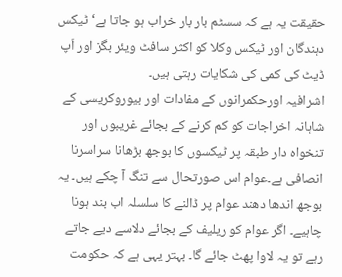حقیقت یہ ہے کہ سسٹم بار بار خراب ہو جاتا ہے‘ ٹیکس دہندگان اور ٹیکس وکلا کو اکثر سافٹ ویئر بگز اور اَپ ڈیٹ کی کمی کی شکایات رہتی ہیں۔
اشرافیہ اورحکمرانوں کے مفادات اور بیوروکریسی کے شاہانہ اخراجات کو کم کرنے کے بجائے غریبوں اور تنخواہ دار طبقہ پر ٹیکسوں کا بوجھ بڑھانا سراسرنا انصافی ہے۔عوام اس صورتحال سے تنگ آ چکے ہیں۔ یہ بوجھ اندھا دھند عوام پر ڈالنے کا سلسلہ اب بند ہونا چاہیے۔ اگر عوام کو ریلیف کے بجائے دلاسے دیے جاتے رہے تو یہ لاوا پھٹ جائے گا۔ بہتر یہی ہے کہ حکومت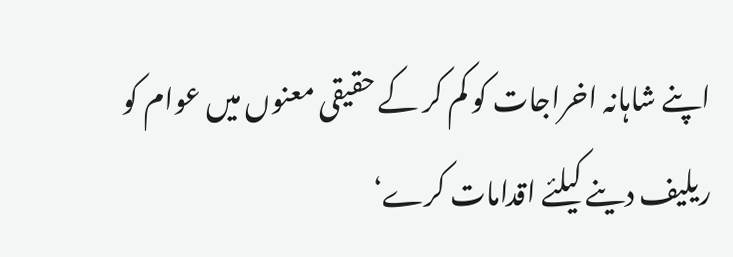اپنے شاہانہ اخراجات کو کم کر کے حقیقی معنوں میں عوام کو ریلیف دینے کیلئے اقدامات کرے‘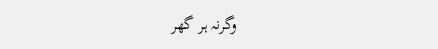وگرنہ ہر گھر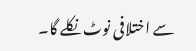سے اختلافی نوٹ نکلے گا۔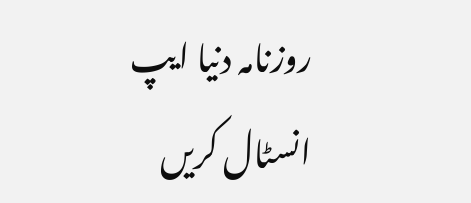روزنامہ دنیا ایپ انسٹال کریں